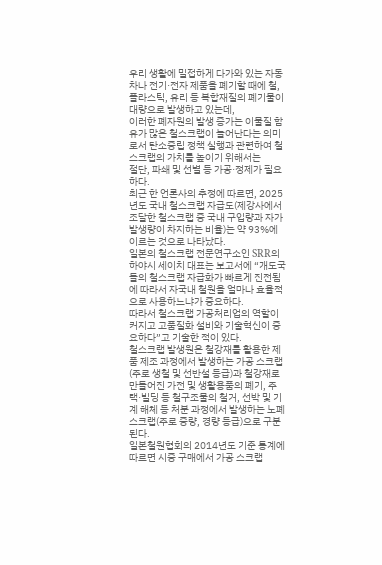우리 생활에 밀접하게 다가와 있는 자동차나 전기·전자 제품을 폐기할 때에 철, 플라스틱, 유리 등 복합재질의 폐기물이 대량으로 발생하고 있는데,
이러한 폐자원의 발생 증가는 이물질 함유가 많은 철스크랩이 늘어난다는 의미로서 탄소중립 정책 실행과 관련하여 철스크랩의 가치를 높이기 위해서는
절단, 파쇄 및 선별 등 가공·정제가 필요하다.
최근 한 언론사의 추정에 따르면, 2025년도 국내 철스크랩 자급도(제강사에서 조달한 철스크랩 중 국내 구입량과 자가발생량이 차지하는 비율)는 약 93%에 이르는 것으로 나타났다.
일본의 철스크랩 전문연구소인 SRR의 하야시 세이치 대표는 보고서에 “개도국들의 철스크랩 자급화가 빠르게 진전됨에 따라서 자국내 철원을 얼마나 효율적으로 사용하느냐가 중요하다.
따라서 철스크랩 가공처리업의 역할이 커지고 고품질화 설비와 기술혁신이 중요하다”고 기술한 적이 있다.
철스크랩 발생원은 철강재를 활용한 제품 제조 과정에서 발생하는 가공 스크랩(주로 생철 및 선반설 등급)과 철강재로 만들어진 가전 및 생활용품의 폐기, 주택·빌딩 등 철구조물의 철거, 선박 및 기계 해체 등 처분 과정에서 발생하는 노폐 스크랩(주로 중량, 경량 등급)으로 구분된다.
일본철원협회의 2014년도 기준 통계에 따르면 시중 구매에서 가공 스크랩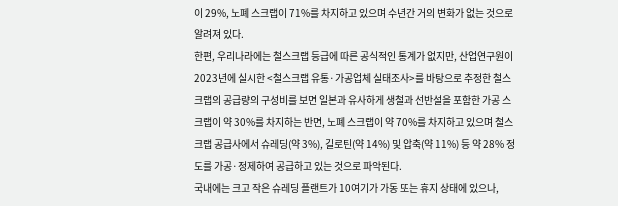이 29%, 노폐 스크랩이 71%를 차지하고 있으며 수년간 거의 변화가 없는 것으로 알려져 있다.
한편, 우리나라에는 철스크랩 등급에 따른 공식적인 통계가 없지만, 산업연구원이 2023년에 실시한 <철스크랩 유통·가공업체 실태조사>를 바탕으로 추정한 철스크랩의 공급량의 구성비를 보면 일본과 유사하게 생철과 선반설을 포함한 가공 스크랩이 약 30%를 차지하는 반면, 노폐 스크랩이 약 70%를 차지하고 있으며 철스크랩 공급사에서 슈레딩(약 3%), 길로틴(약 14%) 및 압축(약 11%) 등 약 28% 정도를 가공·정제하여 공급하고 있는 것으로 파악된다.
국내에는 크고 작은 슈레딩 플랜트가 10여기가 가동 또는 휴지 상태에 있으나,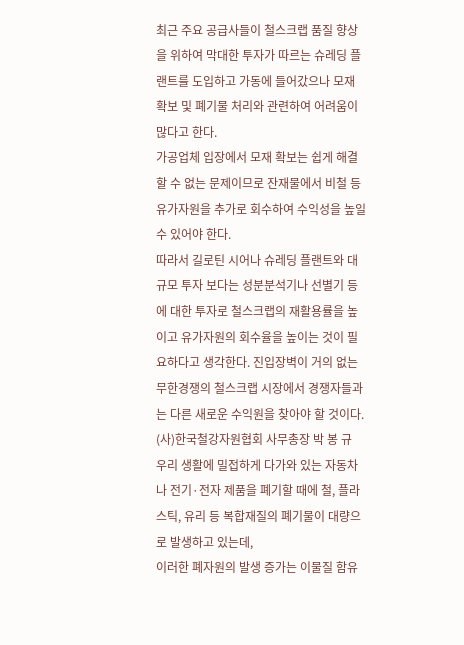최근 주요 공급사들이 철스크랩 품질 향상을 위하여 막대한 투자가 따르는 슈레딩 플랜트를 도입하고 가동에 들어갔으나 모재 확보 및 폐기물 처리와 관련하여 어려움이 많다고 한다.
가공업체 입장에서 모재 확보는 쉽게 해결할 수 없는 문제이므로 잔재물에서 비철 등 유가자원을 추가로 회수하여 수익성을 높일 수 있어야 한다.
따라서 길로틴 시어나 슈레딩 플랜트와 대규모 투자 보다는 성분분석기나 선별기 등에 대한 투자로 철스크랩의 재활용률을 높이고 유가자원의 회수율을 높이는 것이 필요하다고 생각한다. 진입장벽이 거의 없는 무한경쟁의 철스크랩 시장에서 경쟁자들과는 다른 새로운 수익원을 찾아야 할 것이다.
(사)한국철강자원협회 사무총장 박 봉 규
우리 생활에 밀접하게 다가와 있는 자동차나 전기·전자 제품을 폐기할 때에 철, 플라스틱, 유리 등 복합재질의 폐기물이 대량으로 발생하고 있는데,
이러한 폐자원의 발생 증가는 이물질 함유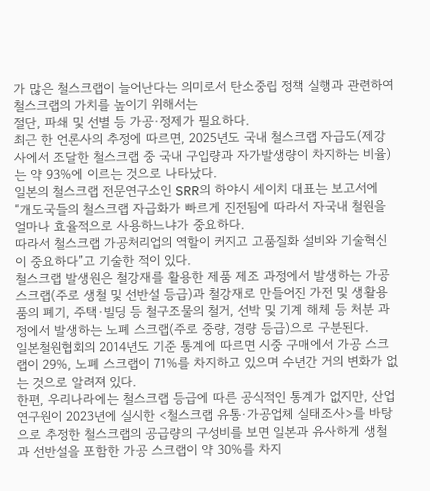가 많은 철스크랩이 늘어난다는 의미로서 탄소중립 정책 실행과 관련하여 철스크랩의 가치를 높이기 위해서는
절단, 파쇄 및 선별 등 가공·정제가 필요하다.
최근 한 언론사의 추정에 따르면, 2025년도 국내 철스크랩 자급도(제강사에서 조달한 철스크랩 중 국내 구입량과 자가발생량이 차지하는 비율)는 약 93%에 이르는 것으로 나타났다.
일본의 철스크랩 전문연구소인 SRR의 하야시 세이치 대표는 보고서에 “개도국들의 철스크랩 자급화가 빠르게 진전됨에 따라서 자국내 철원을 얼마나 효율적으로 사용하느냐가 중요하다.
따라서 철스크랩 가공처리업의 역할이 커지고 고품질화 설비와 기술혁신이 중요하다”고 기술한 적이 있다.
철스크랩 발생원은 철강재를 활용한 제품 제조 과정에서 발생하는 가공 스크랩(주로 생철 및 선반설 등급)과 철강재로 만들어진 가전 및 생활용품의 폐기, 주택·빌딩 등 철구조물의 철거, 선박 및 기계 해체 등 처분 과정에서 발생하는 노폐 스크랩(주로 중량, 경량 등급)으로 구분된다.
일본철원협회의 2014년도 기준 통계에 따르면 시중 구매에서 가공 스크랩이 29%, 노폐 스크랩이 71%를 차지하고 있으며 수년간 거의 변화가 없는 것으로 알려져 있다.
한편, 우리나라에는 철스크랩 등급에 따른 공식적인 통계가 없지만, 산업연구원이 2023년에 실시한 <철스크랩 유통·가공업체 실태조사>를 바탕으로 추정한 철스크랩의 공급량의 구성비를 보면 일본과 유사하게 생철과 선반설을 포함한 가공 스크랩이 약 30%를 차지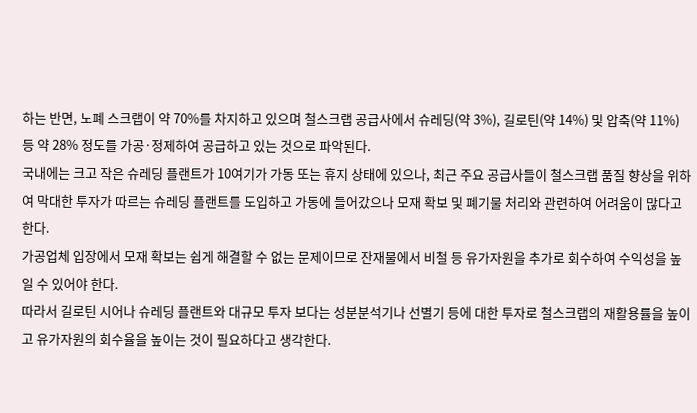하는 반면, 노폐 스크랩이 약 70%를 차지하고 있으며 철스크랩 공급사에서 슈레딩(약 3%), 길로틴(약 14%) 및 압축(약 11%) 등 약 28% 정도를 가공·정제하여 공급하고 있는 것으로 파악된다.
국내에는 크고 작은 슈레딩 플랜트가 10여기가 가동 또는 휴지 상태에 있으나, 최근 주요 공급사들이 철스크랩 품질 향상을 위하여 막대한 투자가 따르는 슈레딩 플랜트를 도입하고 가동에 들어갔으나 모재 확보 및 폐기물 처리와 관련하여 어려움이 많다고 한다.
가공업체 입장에서 모재 확보는 쉽게 해결할 수 없는 문제이므로 잔재물에서 비철 등 유가자원을 추가로 회수하여 수익성을 높일 수 있어야 한다.
따라서 길로틴 시어나 슈레딩 플랜트와 대규모 투자 보다는 성분분석기나 선별기 등에 대한 투자로 철스크랩의 재활용률을 높이고 유가자원의 회수율을 높이는 것이 필요하다고 생각한다.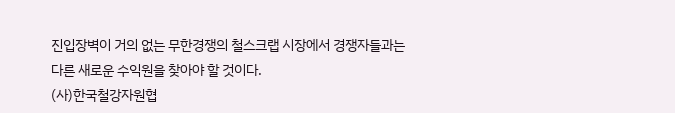진입장벽이 거의 없는 무한경쟁의 철스크랩 시장에서 경쟁자들과는 다른 새로운 수익원을 찾아야 할 것이다.
(사)한국철강자원협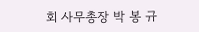회 사무총장 박 봉 규